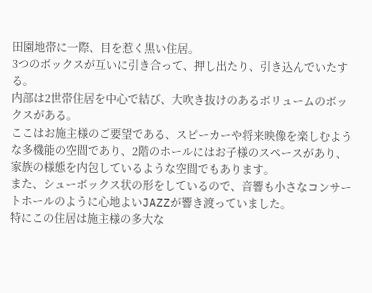田園地帯に一際、目を惹く黒い住居。
3つのボックスが互いに引き合って、押し出たり、引き込んでいたする。
内部は2世帯住居を中心で結び、大吹き抜けのあるボリュームのボックスがある。
ここはお施主様のご要望である、スピーカーや将来映像を楽しむような多機能の空間であり、2階のホールにはお子様のスペースがあり、家族の様態を内包しているような空間でもあります。
また、シューボックス状の形をしているので、音響も小さなコンサートホールのように心地よいJAZZが響き渡っていました。
特にこの住居は施主様の多大な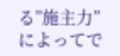る”施主力”によってで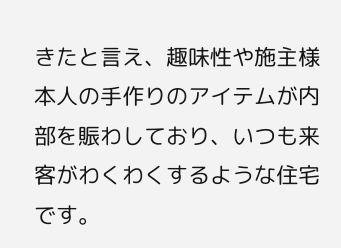きたと言え、趣味性や施主様本人の手作りのアイテムが内部を賑わしており、いつも来客がわくわくするような住宅です。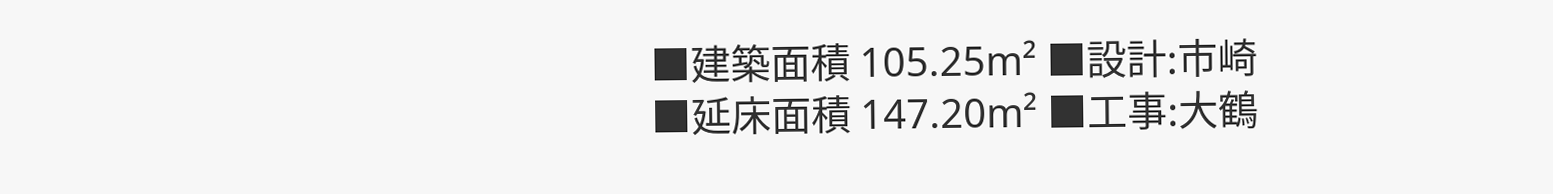■建築面積 105.25m² ■設計:市崎
■延床面積 147.20m² ■工事:大鶴